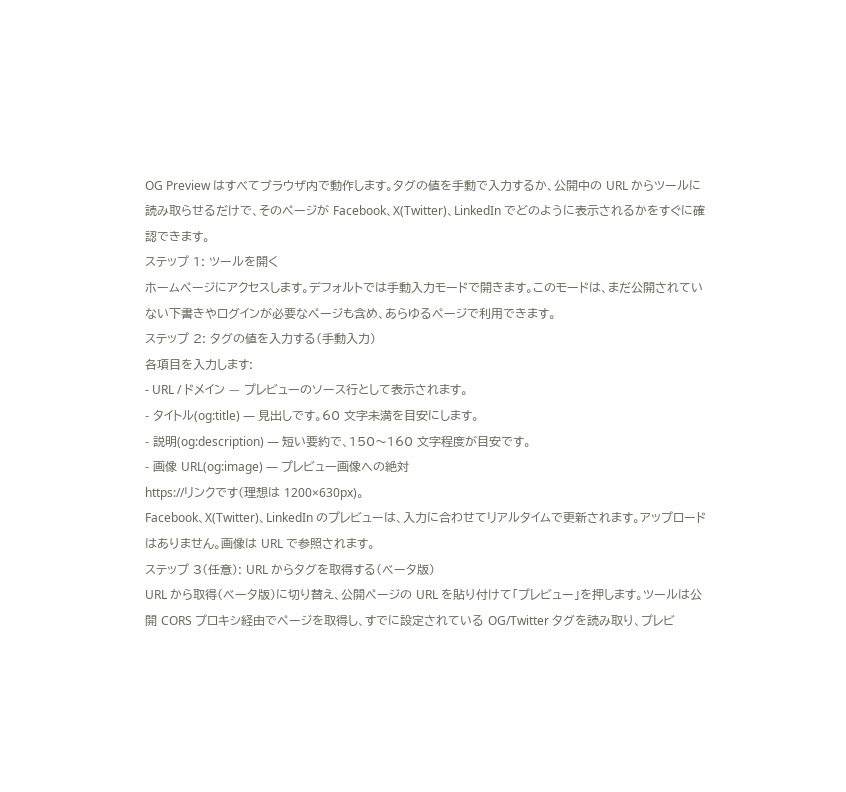OG Preview はすべてブラウザ内で動作します。タグの値を手動で入力するか、公開中の URL からツールに読み取らせるだけで、そのページが Facebook、X(Twitter)、LinkedIn でどのように表示されるかをすぐに確認できます。
ステップ 1: ツールを開く
ホームページにアクセスします。デフォルトでは手動入力モードで開きます。このモードは、まだ公開されていない下書きやログインが必要なページも含め、あらゆるページで利用できます。
ステップ 2: タグの値を入力する(手動入力)
各項目を入力します:
- URL / ドメイン — プレビューのソース行として表示されます。
- タイトル(og:title) — 見出しです。60 文字未満を目安にします。
- 説明(og:description) — 短い要約で、150〜160 文字程度が目安です。
- 画像 URL(og:image) — プレビュー画像への絶対
https://リンクです(理想は 1200×630px)。
Facebook、X(Twitter)、LinkedIn のプレビューは、入力に合わせてリアルタイムで更新されます。アップロードはありません。画像は URL で参照されます。
ステップ 3(任意): URL からタグを取得する(ベータ版)
URL から取得(ベータ版)に切り替え、公開ページの URL を貼り付けて「プレビュー」を押します。ツールは公開 CORS プロキシ経由でページを取得し、すでに設定されている OG/Twitter タグを読み取り、プレビ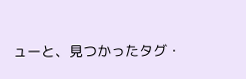ューと、見つかったタグ・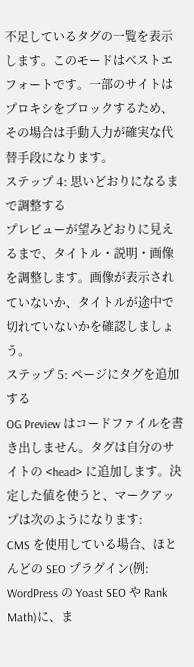不足しているタグの一覧を表示します。このモードはベストエフォートです。一部のサイトはプロキシをブロックするため、その場合は手動入力が確実な代替手段になります。
ステップ 4: 思いどおりになるまで調整する
プレビューが望みどおりに見えるまで、タイトル・説明・画像を調整します。画像が表示されていないか、タイトルが途中で切れていないかを確認しましょう。
ステップ 5: ページにタグを追加する
OG Preview はコードファイルを書き出しません。タグは自分のサイトの <head> に追加します。決定した値を使うと、マークアップは次のようになります:
CMS を使用している場合、ほとんどの SEO プラグイン(例: WordPress の Yoast SEO や Rank Math)に、ま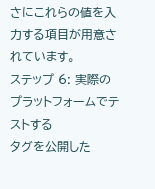さにこれらの値を入力する項目が用意されています。
ステップ 6: 実際のプラットフォームでテストする
タグを公開した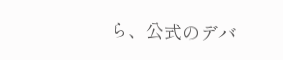ら、公式のデバ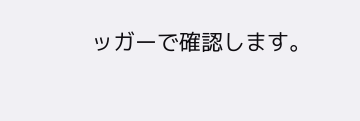ッガーで確認します。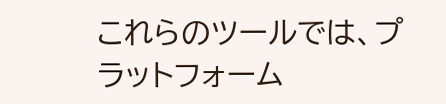これらのツールでは、プラットフォーム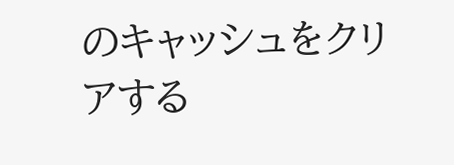のキャッシュをクリアする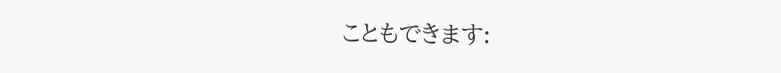こともできます: